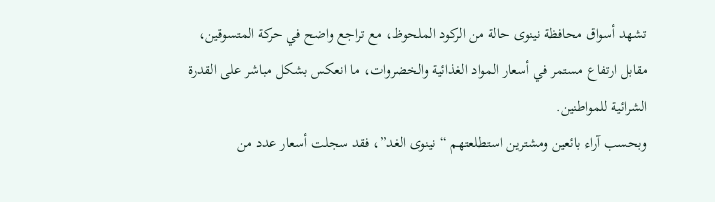تشهد أسواق محافظة نينوى حالة من الركود الملحوظ، مع تراجع واضح في حركة المتسوقين، مقابل ارتفاع مستمر في أسعار المواد الغذائية والخضروات، ما انعكس بشكل مباشر على القدرة الشرائية للمواطنين.
وبحسب آراء بائعين ومشترين استطلعتهم “نينوى الغد”، فقد سجلت أسعار عدد من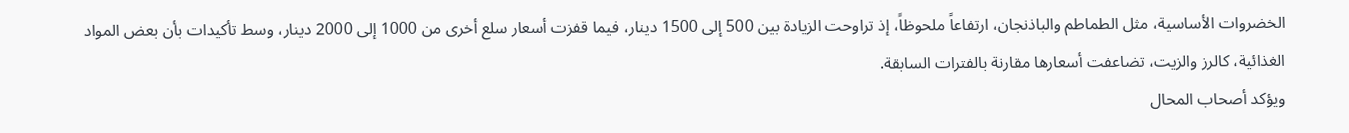الخضروات الأساسية، مثل الطماطم والباذنجان، ارتفاعاً ملحوظاً، إذ تراوحت الزيادة بين 500 إلى 1500 دينار، فيما قفزت أسعار سلع أخرى من 1000 إلى 2000 دينار، وسط تأكيدات بأن بعض المواد الغذائية، كالرز والزيت، تضاعفت أسعارها مقارنة بالفترات السابقة.
ويؤكد أصحاب المحال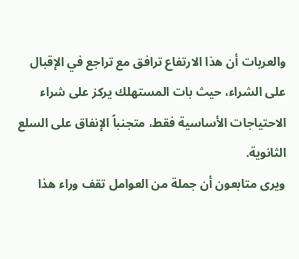والعربات أن هذا الارتفاع ترافق مع تراجع في الإقبال على الشراء، حيث بات المستهلك يركز على شراء الاحتياجات الأساسية فقط، متجنباً الإنفاق على السلع الثانوية.
ويرى متابعون أن جملة من العوامل تقف وراء هذا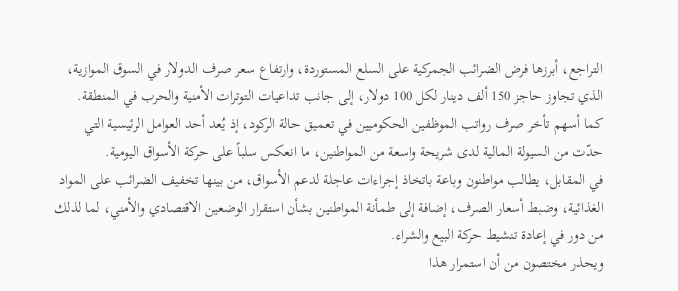التراجع، أبرزها فرض الضرائب الجمركية على السلع المستوردة، وارتفاع سعر صرف الدولار في السوق الموازية، الذي تجاوز حاجز 150 ألف دينار لكل 100 دولار، إلى جانب تداعيات التوترات الأمنية والحرب في المنطقة.
كما أسهم تأخر صرف رواتب الموظفين الحكوميين في تعميق حالة الركود، إذ يُعد أحد العوامل الرئيسية التي حدّت من السيولة المالية لدى شريحة واسعة من المواطنين، ما انعكس سلباً على حركة الأسواق اليومية.
في المقابل، يطالب مواطنون وباعة باتخاذ إجراءات عاجلة لدعم الأسواق، من بينها تخفيف الضرائب على المواد الغذائية، وضبط أسعار الصرف، إضافة إلى طمأنة المواطنين بشأن استقرار الوضعين الاقتصادي والأمني، لما لذلك من دور في إعادة تنشيط حركة البيع والشراء.
ويحذر مختصون من أن استمرار هذا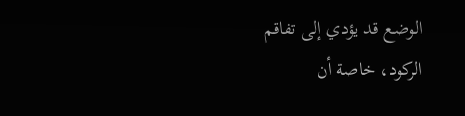الوضع قد يؤدي إلى تفاقم الركود، خاصة أن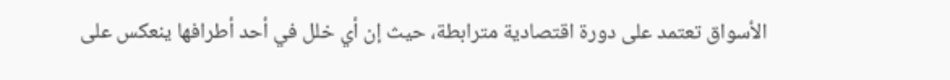الأسواق تعتمد على دورة اقتصادية مترابطة، حيث إن أي خلل في أحد أطرافها ينعكس على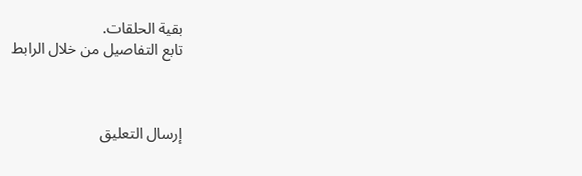بقية الحلقات.
تابع التفاصيل من خلال الرابط



إرسال التعليق